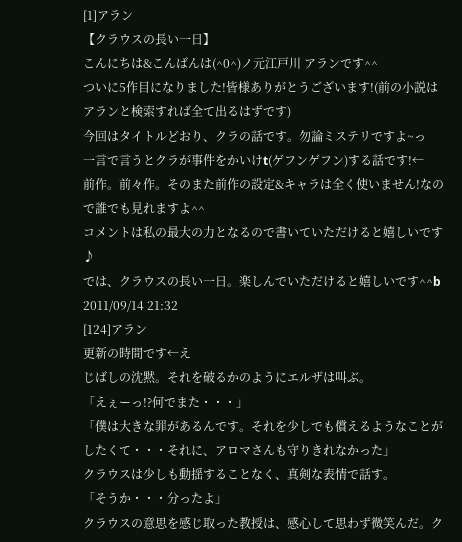[1]アラン
【クラウスの長い一日】
こんにちは&こんばんは(^0^)ノ元江戸川 アランです^^
ついに5作目になりました!皆様ありがとうございます!(前の小説はアランと検索すれば全て出るはずです)
今回はタイトルどおり、クラの話です。勿論ミステリですよ~っ
一言で言うとクラが事件をかいけt(ゲフンゲフン)する話です!←
前作。前々作。そのまた前作の設定&キャラは全く使いません!なので誰でも見れますよ^^
コメントは私の最大の力となるので書いていただけると嬉しいです♪
では、クラウスの長い一日。楽しんでいただけると嬉しいです^^b
2011/09/14 21:32
[124]アラン
更新の時間です←え
じばしの沈黙。それを破るかのようにエルザは叫ぶ。
「えぇーっ!?何でまた・・・」
「僕は大きな罪があるんです。それを少しでも償えるようなことがしたくて・・・それに、アロマさんも守りきれなかった」
クラウスは少しも動揺することなく、真剣な表情で話す。
「そうか・・・分ったよ」
クラウスの意思を感じ取った教授は、感心して思わず微笑んだ。ク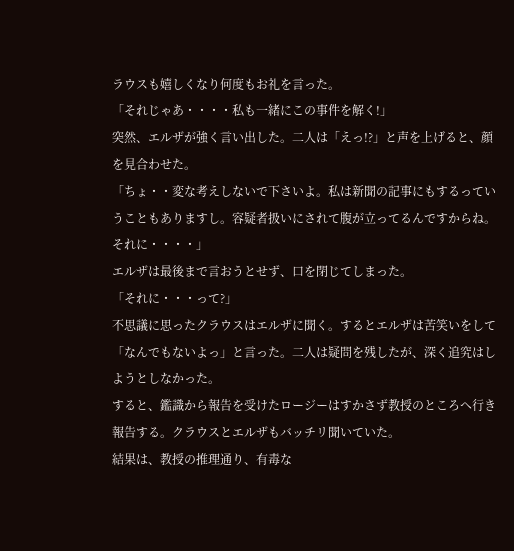ラウスも嬉しくなり何度もお礼を言った。
「それじゃあ・・・・私も一緒にこの事件を解く!」
突然、エルザが強く言い出した。二人は「えっ!?」と声を上げると、顔を見合わせた。
「ちょ・・変な考えしないで下さいよ。私は新聞の記事にもするっていうこともありますし。容疑者扱いにされて腹が立ってるんですからね。それに・・・・」
エルザは最後まで言おうとせず、口を閉じてしまった。
「それに・・・って?」
不思議に思ったクラウスはエルザに聞く。するとエルザは苦笑いをして「なんでもないよっ」と言った。二人は疑問を残したが、深く追究はしようとしなかった。
すると、鑑識から報告を受けたロージーはすかさず教授のところへ行き報告する。クラウスとエルザもバッチリ聞いていた。
結果は、教授の推理通り、有毒な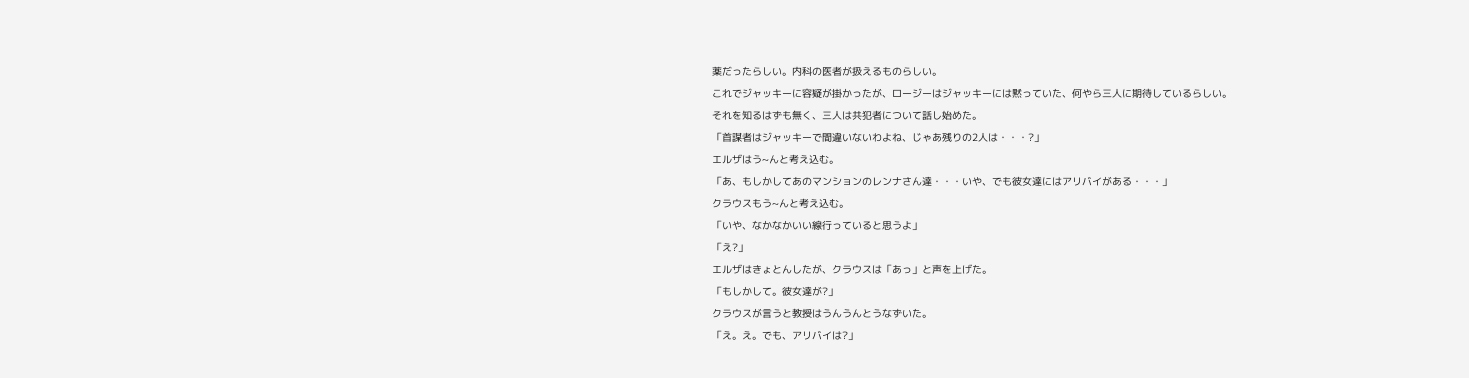薬だったらしい。内科の医者が扱えるものらしい。
これでジャッキーに容疑が掛かったが、ロージーはジャッキーには黙っていた、何やら三人に期待しているらしい。
それを知るはずも無く、三人は共犯者について話し始めた。
「首謀者はジャッキーで間違いないわよね、じゃあ残りの2人は・・・?」
エルザはう~んと考え込む。
「あ、もしかしてあのマンションのレンナさん達・・・いや、でも彼女達にはアリバイがある・・・」
クラウスもう~んと考え込む。
「いや、なかなかいい線行っていると思うよ」
「え?」
エルザはきょとんしたが、クラウスは「あっ」と声を上げた。
「もしかして。彼女達が?」
クラウスが言うと教授はうんうんとうなずいた。
「え。え。でも、アリバイは?」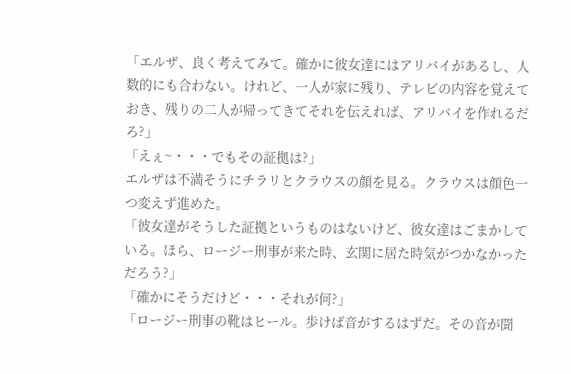「エルザ、良く考えてみて。確かに彼女達にはアリバイがあるし、人数的にも合わない。けれど、一人が家に残り、テレビの内容を覚えておき、残りの二人が帰ってきてそれを伝えれば、アリバイを作れるだろ?」
「えぇ~・・・でもその証拠は?」
エルザは不満そうにチラリとクラウスの顔を見る。クラウスは顔色一つ変えず進めた。
「彼女達がそうした証拠というものはないけど、彼女達はごまかしている。ほら、ロージー刑事が来た時、玄関に居た時気がつかなかっただろう?」
「確かにそうだけど・・・それが何?」
「ロージー刑事の靴はヒール。歩けば音がするはずだ。その音が聞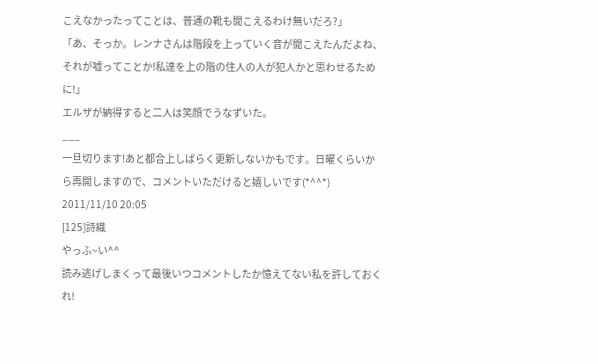こえなかったってことは、普通の靴も聞こえるわけ無いだろ?」
「あ、そっか。レンナさんは階段を上っていく音が聞こえたんだよね、それが嘘ってことか!私達を上の階の住人の人が犯人かと思わせるために!」
エルザが納得すると二人は笑顔でうなずいた。
___
一旦切ります!あと都合上しばらく更新しないかもです。日曜くらいから再開しますので、コメントいただけると嬉しいです(*^^*)
2011/11/10 20:05
[125]詩織
やっふ~い^^
読み逃げしまくって最後いつコメントしたか憶えてない私を許しておくれ!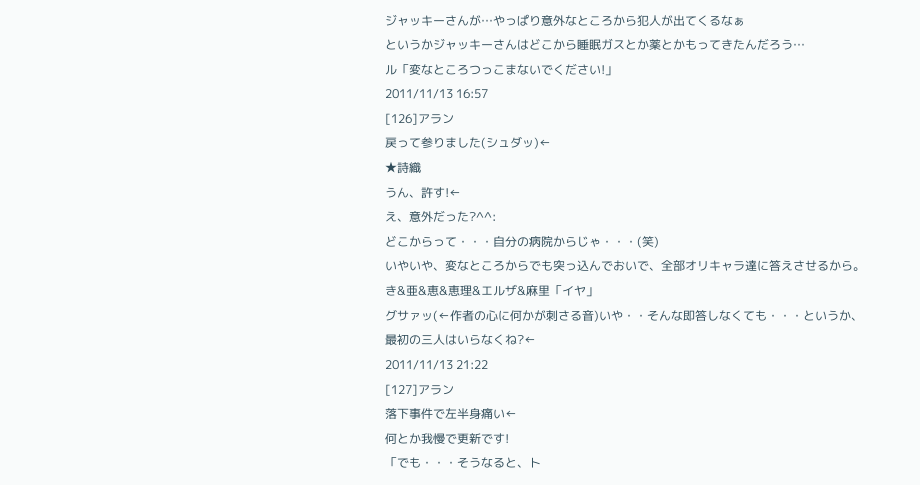ジャッキーさんが…やっぱり意外なところから犯人が出てくるなぁ
というかジャッキーさんはどこから睡眠ガスとか薬とかもってきたんだろう…
ル「変なところつっこまないでください!」
2011/11/13 16:57
[126]アラン
戻って参りました(シュダッ)←
★詩織
うん、許す!←
え、意外だった?^^:
どこからって・・・自分の病院からじゃ・・・(笑)
いやいや、変なところからでも突っ込んでおいで、全部オリキャラ達に答えさせるから。
き&亜&恵&恵理&エルザ&麻里「イヤ」
グサァッ(←作者の心に何かが刺さる音)いや・・そんな即答しなくても・・・というか、最初の三人はいらなくね?←
2011/11/13 21:22
[127]アラン
落下事件で左半身痛い←
何とか我慢で更新です!
「でも・・・そうなると、ト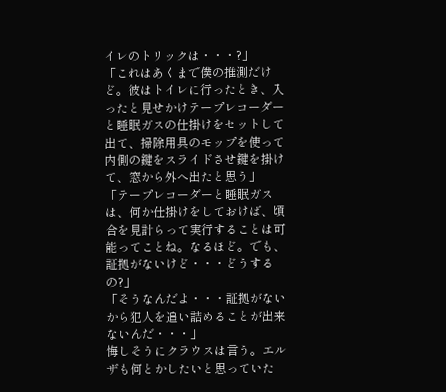イレのトリックは・・・?」
「これはあくまで僕の推測だけど。彼はトイレに行ったとき、入ったと見せかけテープレコーダーと睡眠ガスの仕掛けをセットして出て、掃除用具のモップを使って内側の鍵をスライドさせ鍵を掛けて、窓から外へ出たと思う」
「テープレコーダーと睡眠ガスは、何か仕掛けをしておけば、頃合を見計らって実行することは可能ってことね。なるほど。でも、証拠がないけど・・・どうするの?」
「そうなんだよ・・・証拠がないから犯人を追い詰めることが出来ないんだ・・・」
悔しそうにクラウスは言う。エルザも何とかしたいと思っていた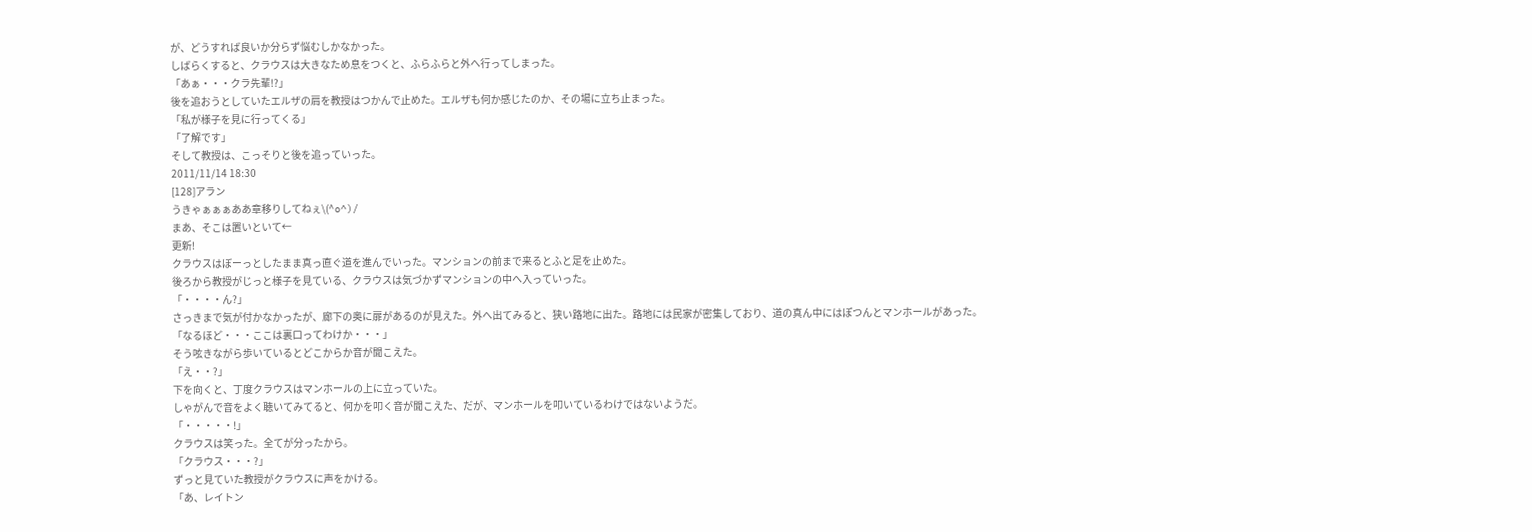が、どうすれば良いか分らず悩むしかなかった。
しばらくすると、クラウスは大きなため息をつくと、ふらふらと外へ行ってしまった。
「あぁ・・・クラ先輩!?」
後を追おうとしていたエルザの肩を教授はつかんで止めた。エルザも何か感じたのか、その場に立ち止まった。
「私が様子を見に行ってくる」
「了解です」
そして教授は、こっそりと後を追っていった。
2011/11/14 18:30
[128]アラン
うきゃぁぁぁああ章移りしてねぇ\(^o^)/
まあ、そこは置いといて←
更新!
クラウスはぼーっとしたまま真っ直ぐ道を進んでいった。マンションの前まで来るとふと足を止めた。
後ろから教授がじっと様子を見ている、クラウスは気づかずマンションの中へ入っていった。
「・・・・ん?」
さっきまで気が付かなかったが、廊下の奥に扉があるのが見えた。外へ出てみると、狭い路地に出た。路地には民家が密集しており、道の真ん中にはぽつんとマンホールがあった。
「なるほど・・・ここは裏口ってわけか・・・」
そう呟きながら歩いているとどこからか音が聞こえた。
「え・・?」
下を向くと、丁度クラウスはマンホールの上に立っていた。
しゃがんで音をよく聴いてみてると、何かを叩く音が聞こえた、だが、マンホールを叩いているわけではないようだ。
「・・・・・!」
クラウスは笑った。全てが分ったから。
「クラウス・・・?」
ずっと見ていた教授がクラウスに声をかける。
「あ、レイトン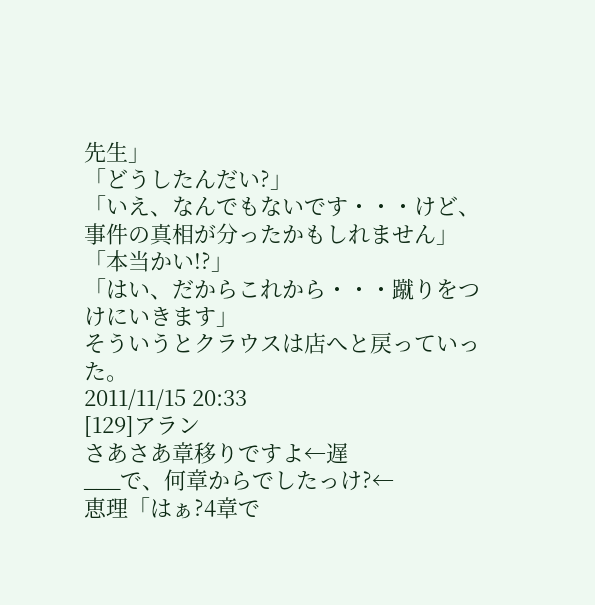先生」
「どうしたんだい?」
「いえ、なんでもないです・・・けど、事件の真相が分ったかもしれません」
「本当かい!?」
「はい、だからこれから・・・蹴りをつけにいきます」
そういうとクラウスは店へと戻っていった。
2011/11/15 20:33
[129]アラン
さあさあ章移りですよ←遅
___で、何章からでしたっけ?←
恵理「はぁ?4章で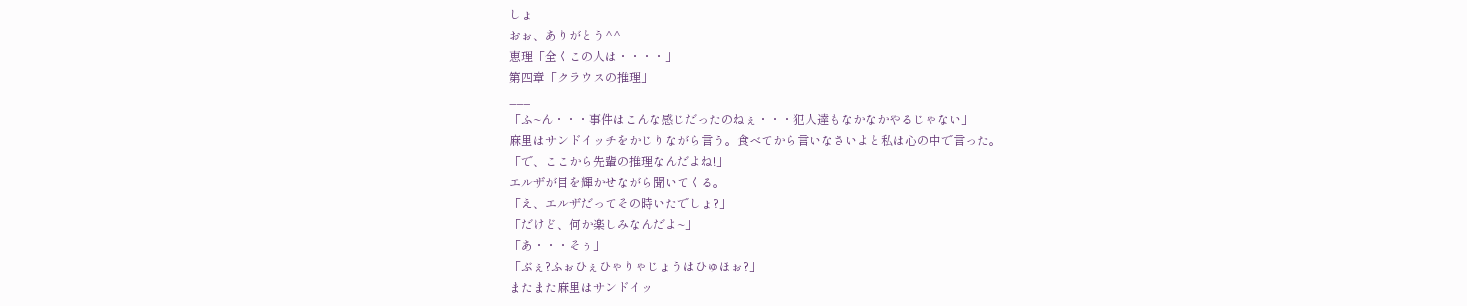しょ
おぉ、ありがとう^^
恵理「全くこの人は・・・・」
第四章「クラウスの推理」
___
「ふ~ん・・・事件はこんな感じだったのねぇ・・・犯人達もなかなかやるじゃない」
麻里はサンドイッチをかじりながら言う。食べてから言いなさいよと私は心の中で言った。
「で、ここから先輩の推理なんだよね!」
エルザが目を輝かせながら聞いてくる。
「え、エルザだってその時いたでしょ?」
「だけど、何か楽しみなんだよ~」
「あ・・・そぅ」
「ぶぇ?ふぉひぇひゃりゃじょうはひゅほぉ?」
またまた麻里はサンドイッ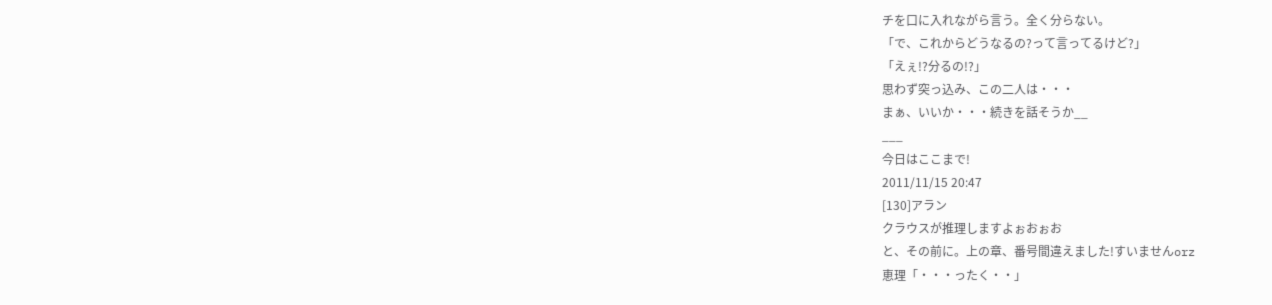チを口に入れながら言う。全く分らない。
「で、これからどうなるの?って言ってるけど?」
「えぇ!?分るの!?」
思わず突っ込み、この二人は・・・
まぁ、いいか・・・続きを話そうか__
___
今日はここまで!
2011/11/15 20:47
[130]アラン
クラウスが推理しますよぉおぉお
と、その前に。上の章、番号間違えました!すいませんorz
恵理「・・・ったく・・」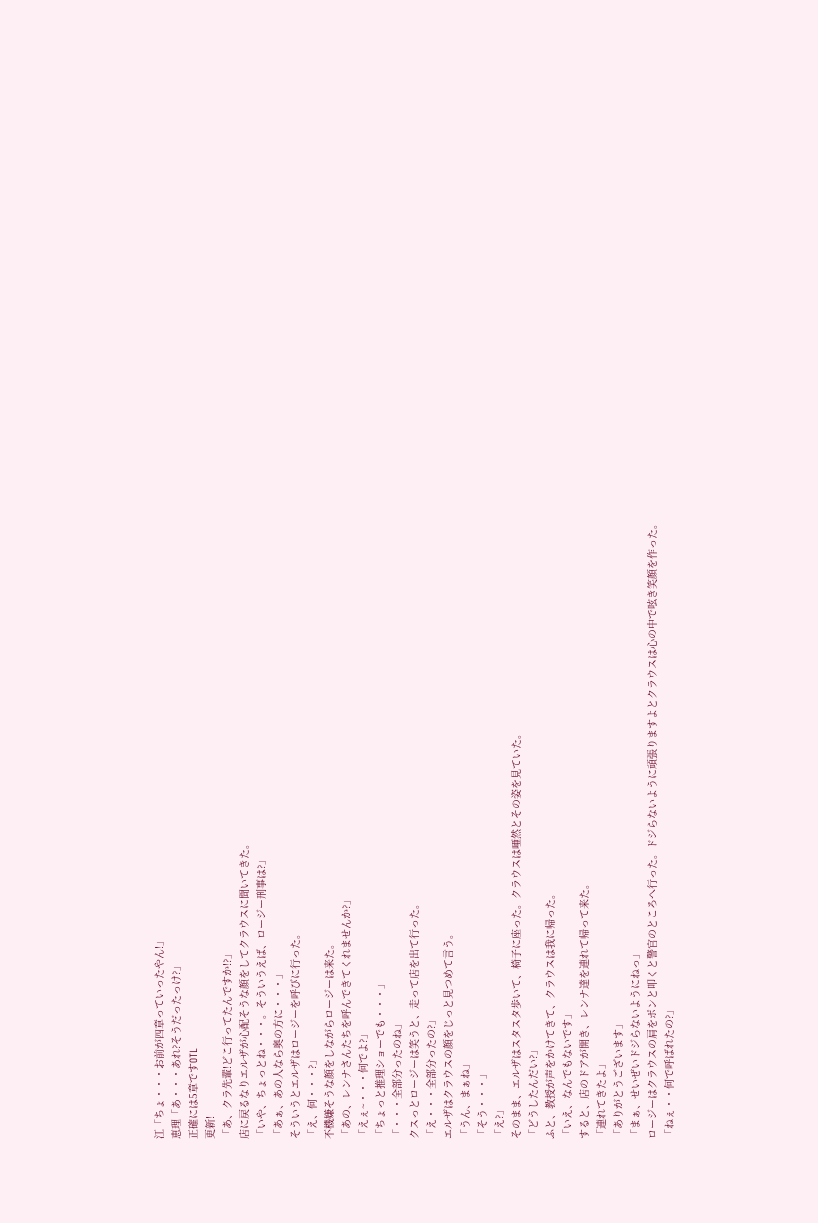江「ちょ・・・お前が四章っていったやん!」
恵理「あ・・・あれ?そうだったっけ?」
正確には5章ですOTL
更新!
「あ、クラ先輩!どこ行ってたんですか!?」
店に戻るなりエルザが心配そうな顔をしてクラウスに聞いてきた。
「いや、ちょっとね・・・。そういうえば、ロージー刑事は?」
「あぁ、あの人なら奥の方に・・・」
そういうとエルザはロージーを呼びに行った。
「え、何・・・?」
不機嫌そうな顔をしながらロージーは来た。
「あの、レンナさんたちを呼んできてくれませんか?」
「えぇ~・・・何でよ?」
「ちょっと推理ショーでも・・・」
「・・・全部分ったのね」
クスっとロージーは笑うと、走って店を出て行った。
「え・・・全部分ったの?」
エルザはクラウスの顔をじっと見つめて言う。
「うん、まぁね」
「そう・・・」
「え?」
そのまま、エルザはスタスタ歩いて、椅子に座った。クラウスは唖然とその姿を見ていた。
「どうしたんだい?」
ふと、教授が声をかけてきて、クラウスは我に帰った。
「いえ、なんでもないです」
すると、店のドアが開き、レンナ達を連れて帰って来た。
「連れてきたよ」
「ありがとうございます」
「まぁ、せいぜいドジらないようにねっ」
ロージーはクラウスの肩をポンと叩くと警官のところへ行った。ドジらないように頑張りますよとクラウスは心の中で呟き笑顔を作った。
「ねぇ・・何で呼ばれたの?」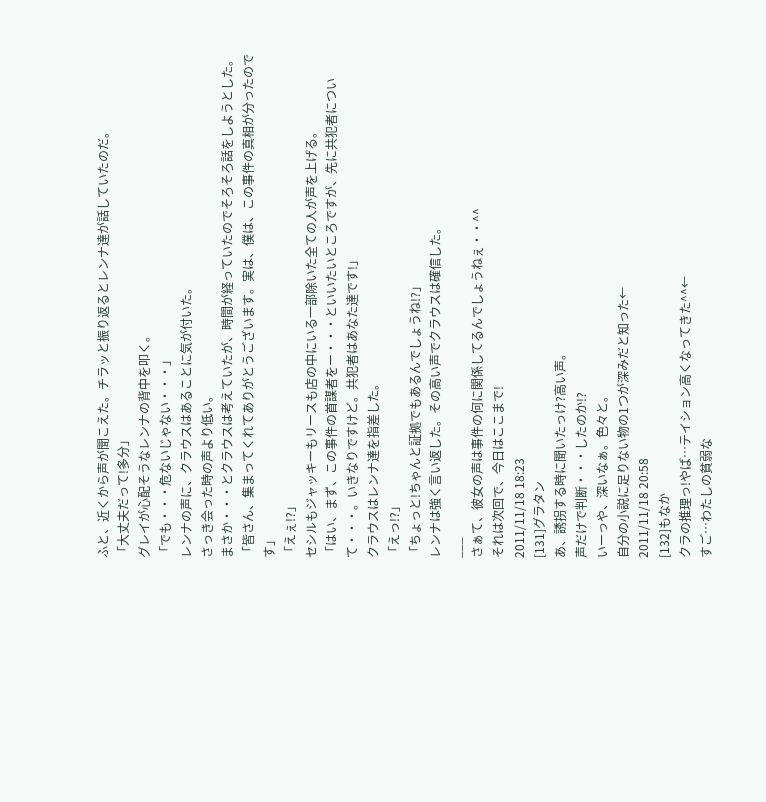ふと、近くから声が聞こえた。チラッと振り返るとレンナ達が話していたのだ。
「大丈夫だって!多分」
グレイが心配そうなレンナの背中を叩く。
「でも・・・危ないじゃない・・・」
レンナの声に、クラウスはあることに気が付いた。
さっき会った時の声より低い。
まさか・・・とクラウスは考えていたが、時間が経っていたのでそろそろ話をしようとした。
「皆さん、集まってくれてありがとうございます。実は、僕は、この事件の真相が分ったのです」
「えぇ!?」
セシルもジャッキーもリースも店の中にいる一部除いた全ての人が声を上げる。
「はい、まず、この事件の首謀者をー・・・といいたいところですが、先に共犯者について・・・。いきなりですけど。共犯者はあなた達です!」
クラウスはレンナ達を指差した。
「えっ!?」
「ちょっと!ちゃんと証拠でもあるんでしょうね!?」
レンナは強く言い返した。その高い声でクラウスは確信した。
___
さぁて、彼女の声は事件の何に関係してるんでしょうねぇ・・^^
それは次回で、今日はここまで!
2011/11/18 18:23
[131]グラタン
あ、誘拐する時に聞いたっけ?高い声。
声だけで判断・・・したのか!?
いーっや、深いなぁ。色々と。
自分の小説に足りない物の1つが深みだと知った←
2011/11/18 20:58
[132]もなか
クラの推理っ!やば…テイション高くなってきた^^←
すご…わたしの貧弱な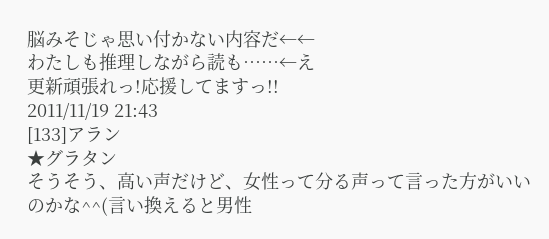脳みそじゃ思い付かない内容だ←←
わたしも推理しながら読も……←え
更新頑張れっ!応援してますっ!!
2011/11/19 21:43
[133]アラン
★グラタン
そうそう、高い声だけど、女性って分る声って言った方がいいのかな^^(言い換えると男性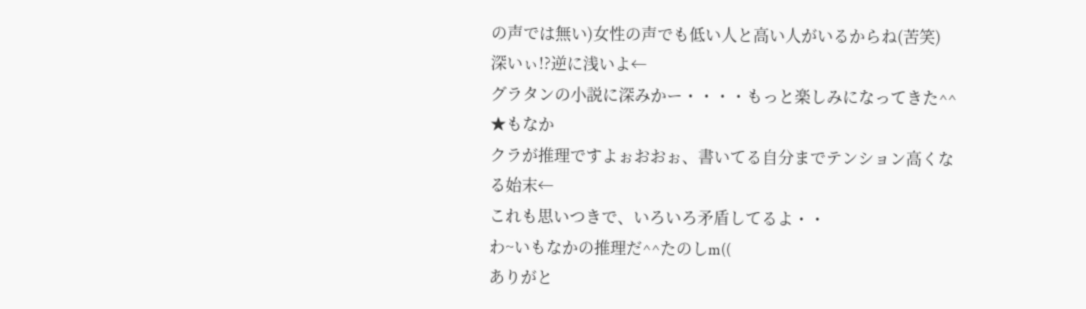の声では無い)女性の声でも低い人と高い人がいるからね(苦笑)
深いぃ!?逆に浅いよ←
グラタンの小説に深みかー・・・・もっと楽しみになってきた^^
★もなか
クラが推理ですよぉおおぉ、書いてる自分までテンション高くなる始末←
これも思いつきで、いろいろ矛盾してるよ・・
わ~いもなかの推理だ^^たのしm((
ありがと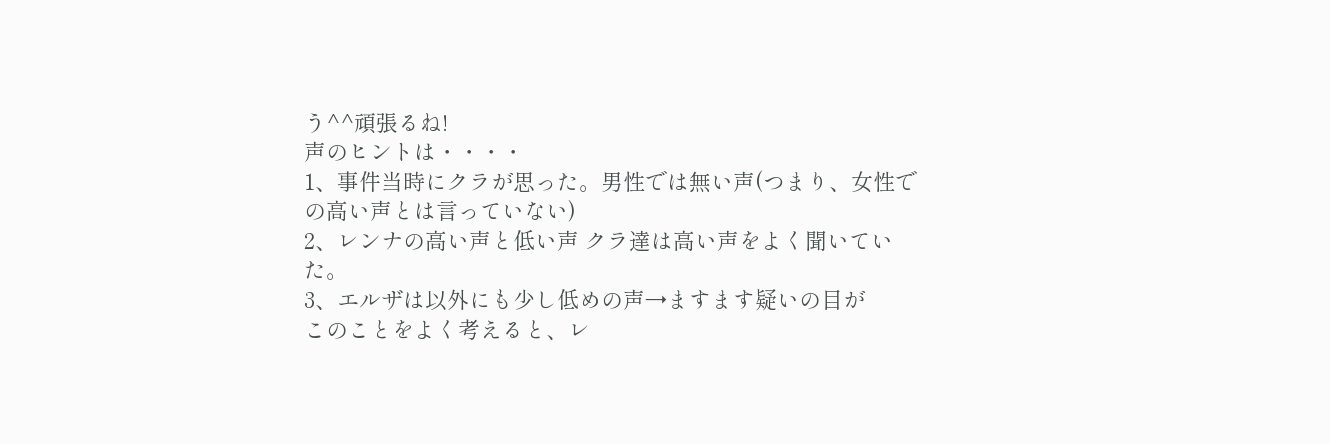う^^頑張るね!
声のヒントは・・・・
1、事件当時にクラが思った。男性では無い声(つまり、女性での高い声とは言っていない)
2、レンナの高い声と低い声 クラ達は高い声をよく聞いていた。
3、エルザは以外にも少し低めの声→ますます疑いの目が
このことをよく考えると、レ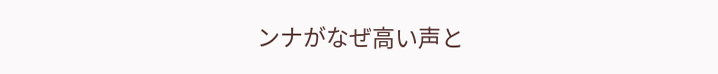ンナがなぜ高い声と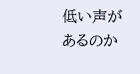低い声があるのか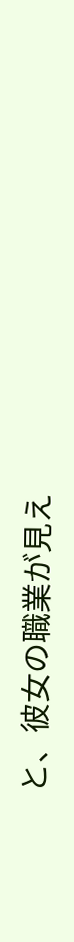と、彼女の職業が見え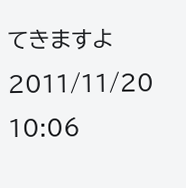てきますよ
2011/11/20 10:06